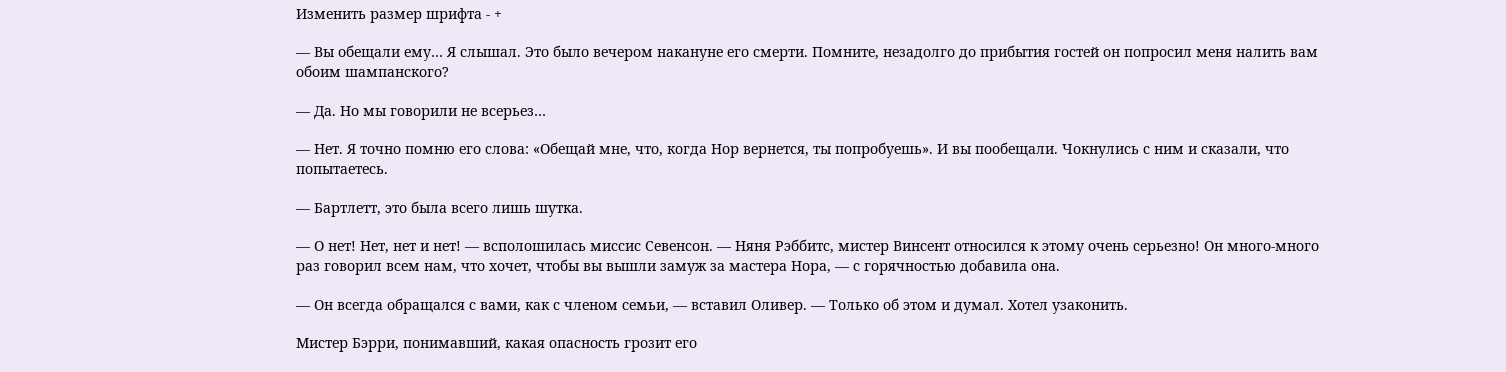Изменить размер шрифта - +

— Вы обещали ему… Я слышал. Это было вечером накануне его смерти. Помните, незадолго до прибытия гостей он попросил меня налить вам обоим шампанского?

— Да. Но мы говорили не всерьез…

— Нет. Я точно помню его слова: «Обещай мне, что, когда Нор вернется, ты попробуешь». И вы пообещали. Чокнулись с ним и сказали, что попытаетесь.

— Бартлетт, это была всего лишь шутка.

— О нет! Нет, нет и нет! — всполошилась миссис Севенсон. — Няня Рэббитс, мистер Винсент относился к этому очень серьезно! Он много-много раз говорил всем нам, что хочет, чтобы вы вышли замуж за мастера Нора, — с горячностью добавила она.

— Он всегда обращался с вами, как с членом семьи, — вставил Оливер. — Только об этом и думал. Хотел узаконить.

Мистер Бэрри, понимавший, какая опасность грозит его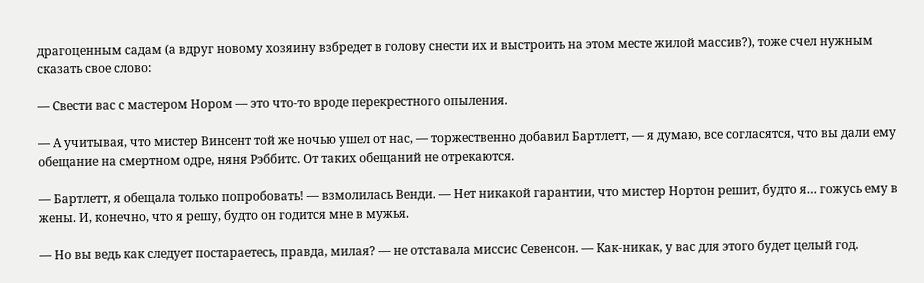драгоценным садам (а вдруг новому хозяину взбредет в голову снести их и выстроить на этом месте жилой массив?), тоже счел нужным сказать свое слово:

— Свести вас с мастером Нором — это что-то вроде перекрестного опыления.

— А учитывая, что мистер Винсент той же ночью ушел от нас, — торжественно добавил Бартлетт, — я думаю, все согласятся, что вы дали ему обещание на смертном одре, няня Рэббитс. От таких обещаний не отрекаются.

— Бартлетт, я обещала только попробовать! — взмолилась Венди. — Нет никакой гарантии, что мистер Нортон решит, будто я… гожусь ему в жены. И, конечно, что я решу, будто он годится мне в мужья.

— Но вы ведь как следует постараетесь, правда, милая? — не отставала миссис Севенсон. — Как-никак, у вас для этого будет целый год.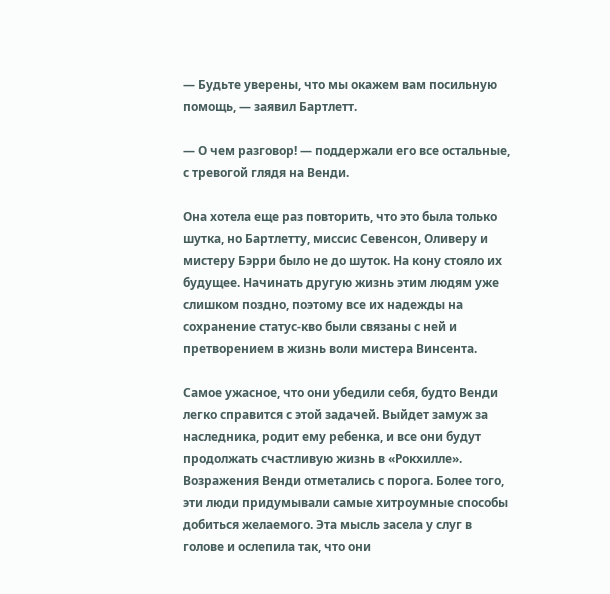— Будьте уверены, что мы окажем вам посильную помощь, — заявил Бартлетт.

— О чем разговор! — поддержали его все остальные, с тревогой глядя на Венди.

Она хотела еще раз повторить, что это была только шутка, но Бартлетту, миссис Севенсон, Оливеру и мистеру Бэрри было не до шуток. На кону стояло их будущее. Начинать другую жизнь этим людям уже слишком поздно, поэтому все их надежды на сохранение статус-кво были связаны с ней и претворением в жизнь воли мистера Винсента.

Самое ужасное, что они убедили себя, будто Венди легко справится с этой задачей. Выйдет замуж за наследника, родит ему ребенка, и все они будут продолжать счастливую жизнь в «Рокхилле». Возражения Венди отметались с порога. Более того, эти люди придумывали самые хитроумные способы добиться желаемого. Эта мысль засела у слуг в голове и ослепила так, что они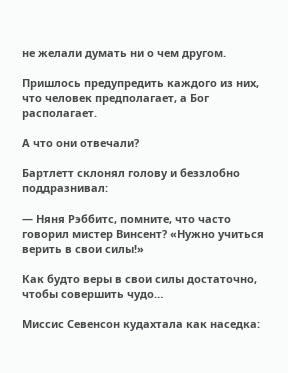не желали думать ни о чем другом.

Пришлось предупредить каждого из них, что человек предполагает, а Бог располагает.

А что они отвечали?

Бартлетт склонял голову и беззлобно поддразнивал:

— Няня Рэббитс, помните, что часто говорил мистер Винсент? «Нужно учиться верить в свои силы!»

Как будто веры в свои силы достаточно, чтобы совершить чудо…

Миссис Севенсон кудахтала как наседка: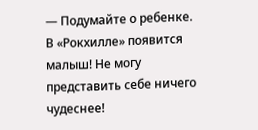— Подумайте о ребенке. В «Рокхилле» появится малыш! Не могу представить себе ничего чудеснее!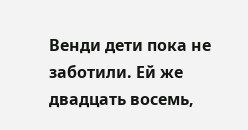Венди дети пока не заботили. Ей же двадцать восемь,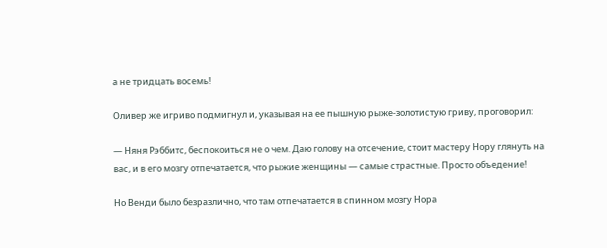а не тридцать восемь!

Оливер же игриво подмигнул и, указывая на ее пышную рыже-золотистую гриву, проговорил:

— Няня Рэббитс, беспокоиться не о чем. Даю голову на отсечение, стоит мастеру Нору глянуть на вас, и в его мозгу отпечатается, что рыжие женщины — самые страстные. Просто объедение!

Но Венди было безразлично, что там отпечатается в спинном мозгу Нора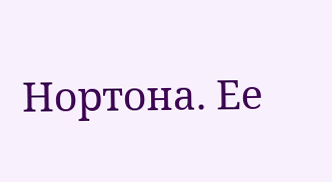Нортона. Ее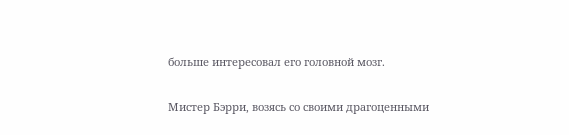больше интересовал его головной мозг.

Мистер Бэрри, возясь со своими драгоценными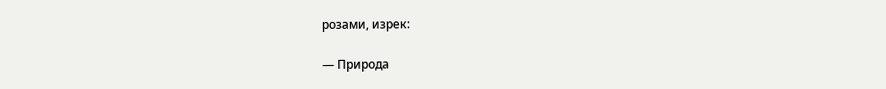розами, изрек:

— Природа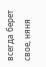всегда берет свое, няня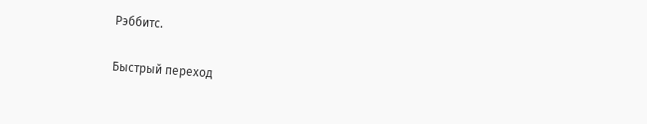Рэббитс.

Быстрый переход